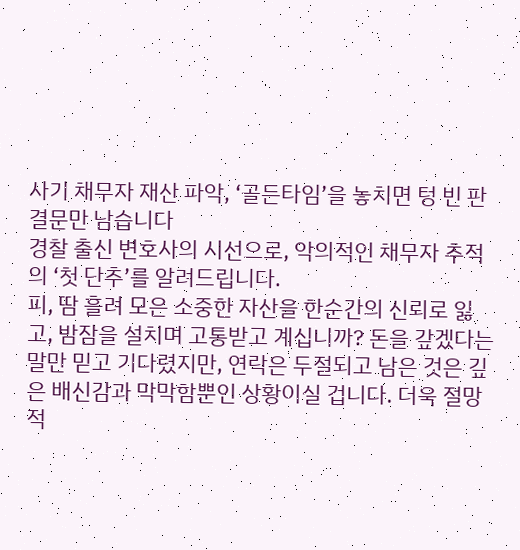사기 채무자 재산 파악, ‘골든타임’을 놓치면 텅 빈 판결문만 남습니다
경찰 출신 변호사의 시선으로, 악의적인 채무자 추적의 ‘첫 단추’를 알려드립니다.
피, 땀 흘려 모은 소중한 자산을 한순간의 신뢰로 잃고, 밤잠을 설치며 고통받고 계십니까? 돈을 갚겠다는 말만 믿고 기다렸지만, 연락은 두절되고 남은 것은 깊은 배신감과 막막함뿐인 상황이실 겁니다. 더욱 절망적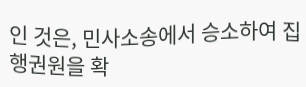인 것은, 민사소송에서 승소하여 집행권원을 확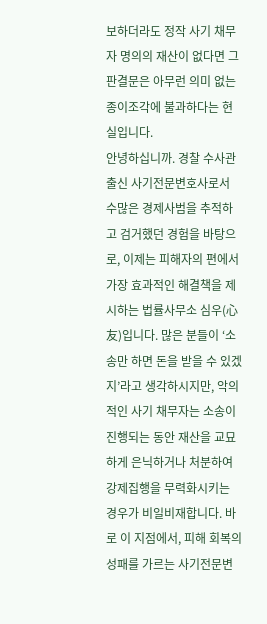보하더라도 정작 사기 채무자 명의의 재산이 없다면 그 판결문은 아무런 의미 없는 종이조각에 불과하다는 현실입니다.
안녕하십니까. 경찰 수사관 출신 사기전문변호사로서 수많은 경제사범을 추적하고 검거했던 경험을 바탕으로, 이제는 피해자의 편에서 가장 효과적인 해결책을 제시하는 법률사무소 심우(心友)입니다. 많은 분들이 ‘소송만 하면 돈을 받을 수 있겠지’라고 생각하시지만, 악의적인 사기 채무자는 소송이 진행되는 동안 재산을 교묘하게 은닉하거나 처분하여 강제집행을 무력화시키는 경우가 비일비재합니다. 바로 이 지점에서, 피해 회복의 성패를 가르는 사기전문변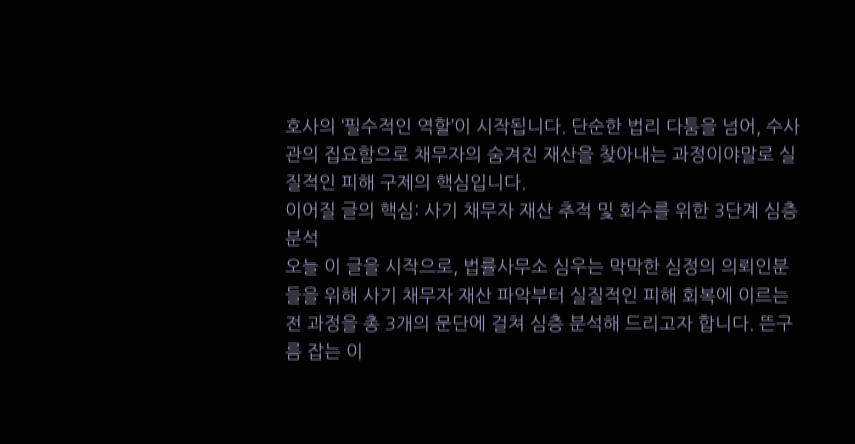호사의 ‘필수적인 역할’이 시작됩니다. 단순한 법리 다툼을 넘어, 수사관의 집요함으로 채무자의 숨겨진 재산을 찾아내는 과정이야말로 실질적인 피해 구제의 핵심입니다.
이어질 글의 핵심: 사기 채무자 재산 추적 및 회수를 위한 3단계 심층 분석
오늘 이 글을 시작으로, 법률사무소 심우는 막막한 심정의 의뢰인분들을 위해 사기 채무자 재산 파악부터 실질적인 피해 회복에 이르는 전 과정을 총 3개의 문단에 걸쳐 심층 분석해 드리고자 합니다. 뜬구름 잡는 이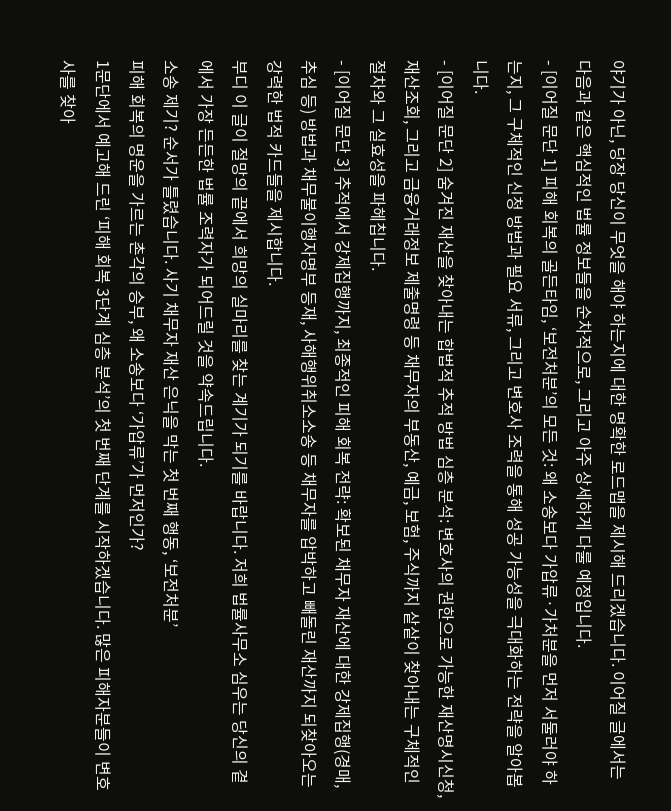야기가 아닌, 당장 당신이 무엇을 해야 하는지에 대한 명확한 로드맵을 제시해 드리겠습니다. 이어질 글에서는 다음과 같은 핵심적인 법률 정보들을 순차적으로, 그리고 아주 상세하게 다룰 예정입니다.
- [이어질 문단 1] 피해 회복의 골든타임, ‘보전처분’의 모든 것: 왜 소송보다 가압류·가처분을 먼저 서둘러야 하는지, 그 구체적인 신청 방법과 필요 서류, 그리고 변호사 조력을 통해 성공 가능성을 극대화하는 전략을 알아봅니다.
- [이어질 문단 2] 숨겨진 재산을 찾아내는 합법적 추적 방법 심층 분석: 변호사의 권한으로 가능한 재산명시신청, 재산조회, 그리고 금융거래정보 제출명령 등 채무자의 부동산, 예금, 보험, 주식까지 샅샅이 찾아내는 구체적인 절차와 그 실효성을 파헤칩니다.
- [이어질 문단 3] 추적에서 강제집행까지, 최종적인 피해 회복 전략: 확보된 채무자 재산에 대한 강제집행(경매, 추심 등) 방법과 채무불이행자명부 등재, 사해행위취소소송 등 채무자를 압박하고 빼돌린 재산까지 되찾아오는 강력한 법적 카드들을 제시합니다.
부디 이 글이 절망의 끝에서 희망의 실마리를 찾는 계기가 되기를 바랍니다. 저희 법률사무소 심우는 당신의 곁에서 가장 든든한 법률 조력자가 되어드릴 것을 약속드립니다.
소송 제기? 순서가 틀렸습니다. 사기 채무자 재산 은닉을 막는 첫 번째 행동, ‘보전처분’
피해 회복의 명운을 가르는 촌각의 승부, 왜 소송보다 ‘가압류’가 먼저인가?
1문단에서 예고해 드린 ‘피해 회복 3단계 심층 분석’의 첫 번째 단계를 시작하겠습니다. 많은 피해자분들이 변호사를 찾아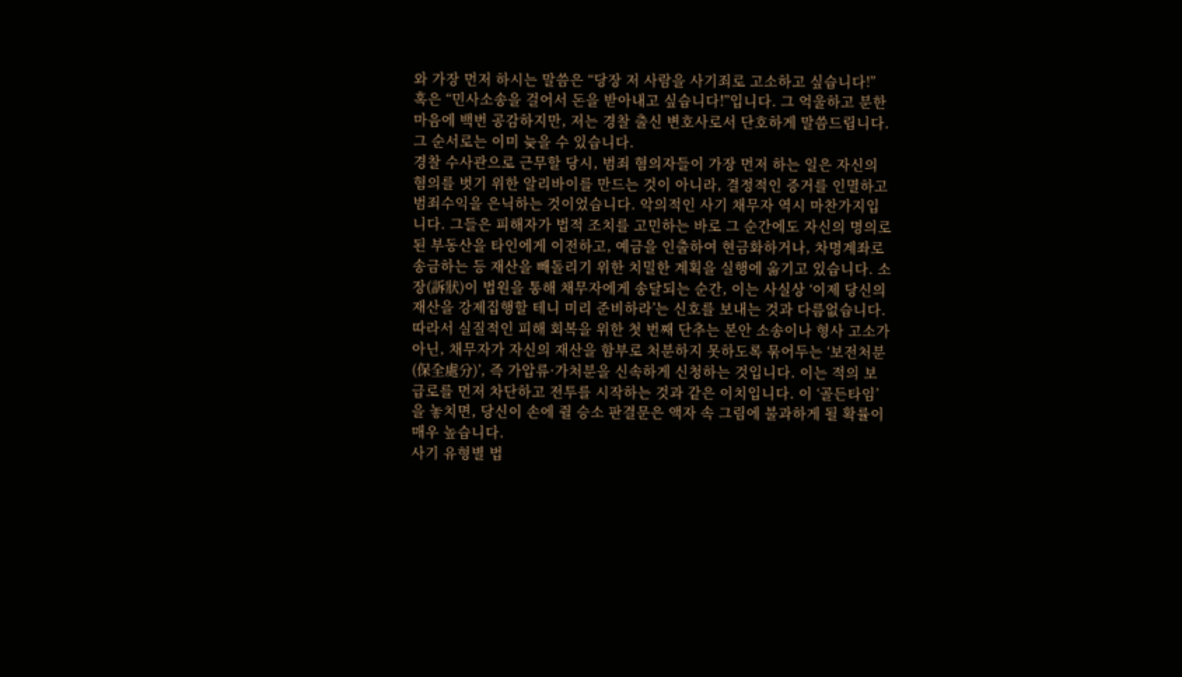와 가장 먼저 하시는 말씀은 “당장 저 사람을 사기죄로 고소하고 싶습니다!” 혹은 “민사소송을 걸어서 돈을 받아내고 싶습니다!”입니다. 그 억울하고 분한 마음에 백번 공감하지만, 저는 경찰 출신 변호사로서 단호하게 말씀드립니다. 그 순서로는 이미 늦을 수 있습니다.
경찰 수사관으로 근무할 당시, 범죄 혐의자들이 가장 먼저 하는 일은 자신의 혐의를 벗기 위한 알리바이를 만드는 것이 아니라, 결정적인 증거를 인멸하고 범죄수익을 은닉하는 것이었습니다. 악의적인 사기 채무자 역시 마찬가지입니다. 그들은 피해자가 법적 조치를 고민하는 바로 그 순간에도 자신의 명의로 된 부동산을 타인에게 이전하고, 예금을 인출하여 현금화하거나, 차명계좌로 송금하는 등 재산을 빼돌리기 위한 치밀한 계획을 실행에 옮기고 있습니다. 소장(訴狀)이 법원을 통해 채무자에게 송달되는 순간, 이는 사실상 ‘이제 당신의 재산을 강제집행할 테니 미리 준비하라’는 신호를 보내는 것과 다름없습니다.
따라서 실질적인 피해 회복을 위한 첫 번째 단추는 본안 소송이나 형사 고소가 아닌, 채무자가 자신의 재산을 함부로 처분하지 못하도록 묶어두는 ‘보전처분(保全處分)’, 즉 가압류·가처분을 신속하게 신청하는 것입니다. 이는 적의 보급로를 먼저 차단하고 전투를 시작하는 것과 같은 이치입니다. 이 ‘골든타임’을 놓치면, 당신이 손에 쥘 승소 판결문은 액자 속 그림에 불과하게 될 확률이 매우 높습니다.
사기 유형별 법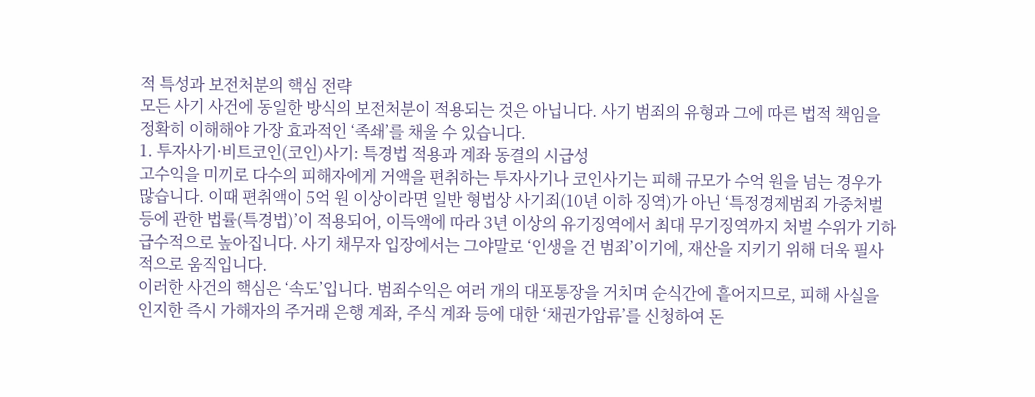적 특성과 보전처분의 핵심 전략
모든 사기 사건에 동일한 방식의 보전처분이 적용되는 것은 아닙니다. 사기 범죄의 유형과 그에 따른 법적 책임을 정확히 이해해야 가장 효과적인 ‘족쇄’를 채울 수 있습니다.
1. 투자사기·비트코인(코인)사기: 특경법 적용과 계좌 동결의 시급성
고수익을 미끼로 다수의 피해자에게 거액을 편취하는 투자사기나 코인사기는 피해 규모가 수억 원을 넘는 경우가 많습니다. 이때 편취액이 5억 원 이상이라면 일반 형법상 사기죄(10년 이하 징역)가 아닌 ‘특정경제범죄 가중처벌 등에 관한 법률(특경법)’이 적용되어, 이득액에 따라 3년 이상의 유기징역에서 최대 무기징역까지 처벌 수위가 기하급수적으로 높아집니다. 사기 채무자 입장에서는 그야말로 ‘인생을 건 범죄’이기에, 재산을 지키기 위해 더욱 필사적으로 움직입니다.
이러한 사건의 핵심은 ‘속도’입니다. 범죄수익은 여러 개의 대포통장을 거치며 순식간에 흩어지므로, 피해 사실을 인지한 즉시 가해자의 주거래 은행 계좌, 주식 계좌 등에 대한 ‘채권가압류’를 신청하여 돈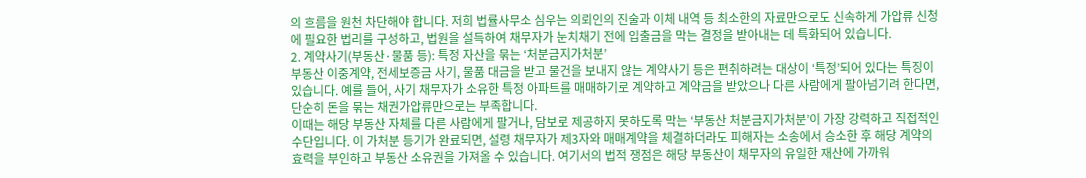의 흐름을 원천 차단해야 합니다. 저희 법률사무소 심우는 의뢰인의 진술과 이체 내역 등 최소한의 자료만으로도 신속하게 가압류 신청에 필요한 법리를 구성하고, 법원을 설득하여 채무자가 눈치채기 전에 입출금을 막는 결정을 받아내는 데 특화되어 있습니다.
2. 계약사기(부동산·물품 등): 특정 자산을 묶는 ‘처분금지가처분’
부동산 이중계약, 전세보증금 사기, 물품 대금을 받고 물건을 보내지 않는 계약사기 등은 편취하려는 대상이 ‘특정’되어 있다는 특징이 있습니다. 예를 들어, 사기 채무자가 소유한 특정 아파트를 매매하기로 계약하고 계약금을 받았으나 다른 사람에게 팔아넘기려 한다면, 단순히 돈을 묶는 채권가압류만으로는 부족합니다.
이때는 해당 부동산 자체를 다른 사람에게 팔거나, 담보로 제공하지 못하도록 막는 ‘부동산 처분금지가처분’이 가장 강력하고 직접적인 수단입니다. 이 가처분 등기가 완료되면, 설령 채무자가 제3자와 매매계약을 체결하더라도 피해자는 소송에서 승소한 후 해당 계약의 효력을 부인하고 부동산 소유권을 가져올 수 있습니다. 여기서의 법적 쟁점은 해당 부동산이 채무자의 유일한 재산에 가까워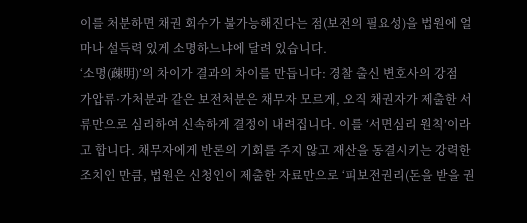이를 처분하면 채권 회수가 불가능해진다는 점(보전의 필요성)을 법원에 얼마나 설득력 있게 소명하느냐에 달려 있습니다.
‘소명(疎明)’의 차이가 결과의 차이를 만듭니다: 경찰 출신 변호사의 강점
가압류·가처분과 같은 보전처분은 채무자 모르게, 오직 채권자가 제출한 서류만으로 심리하여 신속하게 결정이 내려집니다. 이를 ‘서면심리 원칙’이라고 합니다. 채무자에게 반론의 기회를 주지 않고 재산을 동결시키는 강력한 조치인 만큼, 법원은 신청인이 제출한 자료만으로 ‘피보전권리(돈을 받을 권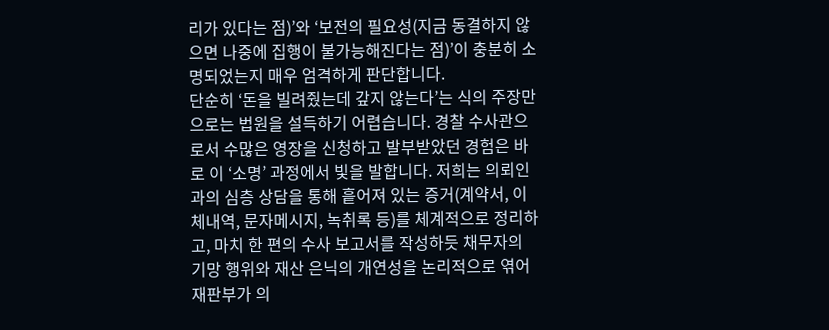리가 있다는 점)’와 ‘보전의 필요성(지금 동결하지 않으면 나중에 집행이 불가능해진다는 점)’이 충분히 소명되었는지 매우 엄격하게 판단합니다.
단순히 ‘돈을 빌려줬는데 갚지 않는다’는 식의 주장만으로는 법원을 설득하기 어렵습니다. 경찰 수사관으로서 수많은 영장을 신청하고 발부받았던 경험은 바로 이 ‘소명’ 과정에서 빛을 발합니다. 저희는 의뢰인과의 심층 상담을 통해 흩어져 있는 증거(계약서, 이체내역, 문자메시지, 녹취록 등)를 체계적으로 정리하고, 마치 한 편의 수사 보고서를 작성하듯 채무자의 기망 행위와 재산 은닉의 개연성을 논리적으로 엮어 재판부가 의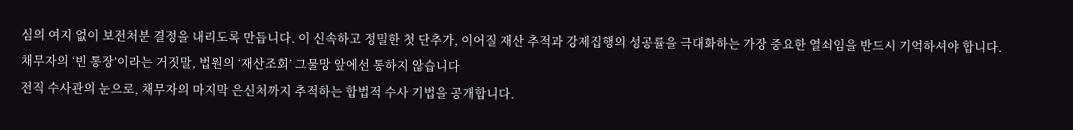심의 여지 없이 보전처분 결정을 내리도록 만듭니다. 이 신속하고 정밀한 첫 단추가, 이어질 재산 추적과 강제집행의 성공률을 극대화하는 가장 중요한 열쇠임을 반드시 기억하셔야 합니다.
채무자의 ‘빈 통장’이라는 거짓말, 법원의 ‘재산조회’ 그물망 앞에선 통하지 않습니다
전직 수사관의 눈으로, 채무자의 마지막 은신처까지 추적하는 합법적 수사 기법을 공개합니다.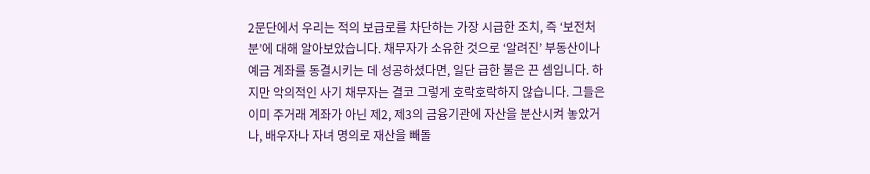2문단에서 우리는 적의 보급로를 차단하는 가장 시급한 조치, 즉 ‘보전처분’에 대해 알아보았습니다. 채무자가 소유한 것으로 ‘알려진’ 부동산이나 예금 계좌를 동결시키는 데 성공하셨다면, 일단 급한 불은 끈 셈입니다. 하지만 악의적인 사기 채무자는 결코 그렇게 호락호락하지 않습니다. 그들은 이미 주거래 계좌가 아닌 제2, 제3의 금융기관에 자산을 분산시켜 놓았거나, 배우자나 자녀 명의로 재산을 빼돌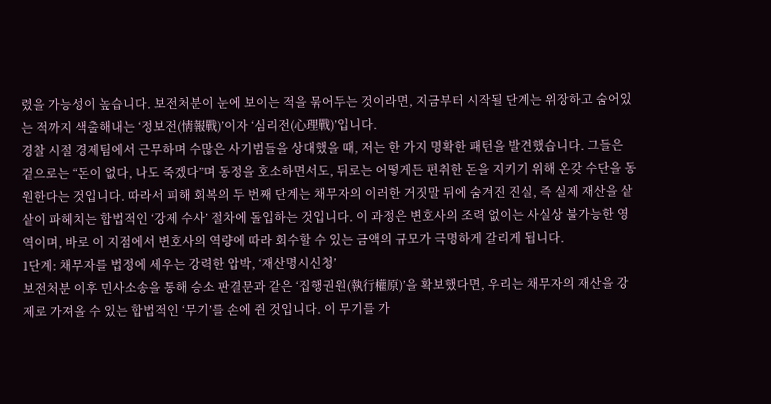렸을 가능성이 높습니다. 보전처분이 눈에 보이는 적을 묶어두는 것이라면, 지금부터 시작될 단계는 위장하고 숨어있는 적까지 색출해내는 ‘정보전(情報戰)’이자 ‘심리전(心理戰)’입니다.
경찰 시절 경제팀에서 근무하며 수많은 사기범들을 상대했을 때, 저는 한 가지 명확한 패턴을 발견했습니다. 그들은 겉으로는 “돈이 없다, 나도 죽겠다”며 동정을 호소하면서도, 뒤로는 어떻게든 편취한 돈을 지키기 위해 온갖 수단을 동원한다는 것입니다. 따라서 피해 회복의 두 번째 단계는 채무자의 이러한 거짓말 뒤에 숨겨진 진실, 즉 실제 재산을 샅샅이 파헤치는 합법적인 ‘강제 수사’ 절차에 돌입하는 것입니다. 이 과정은 변호사의 조력 없이는 사실상 불가능한 영역이며, 바로 이 지점에서 변호사의 역량에 따라 회수할 수 있는 금액의 규모가 극명하게 갈리게 됩니다.
1단계: 채무자를 법정에 세우는 강력한 압박, ‘재산명시신청’
보전처분 이후 민사소송을 통해 승소 판결문과 같은 ‘집행권원(執行權原)’을 확보했다면, 우리는 채무자의 재산을 강제로 가져올 수 있는 합법적인 ‘무기’를 손에 쥔 것입니다. 이 무기를 가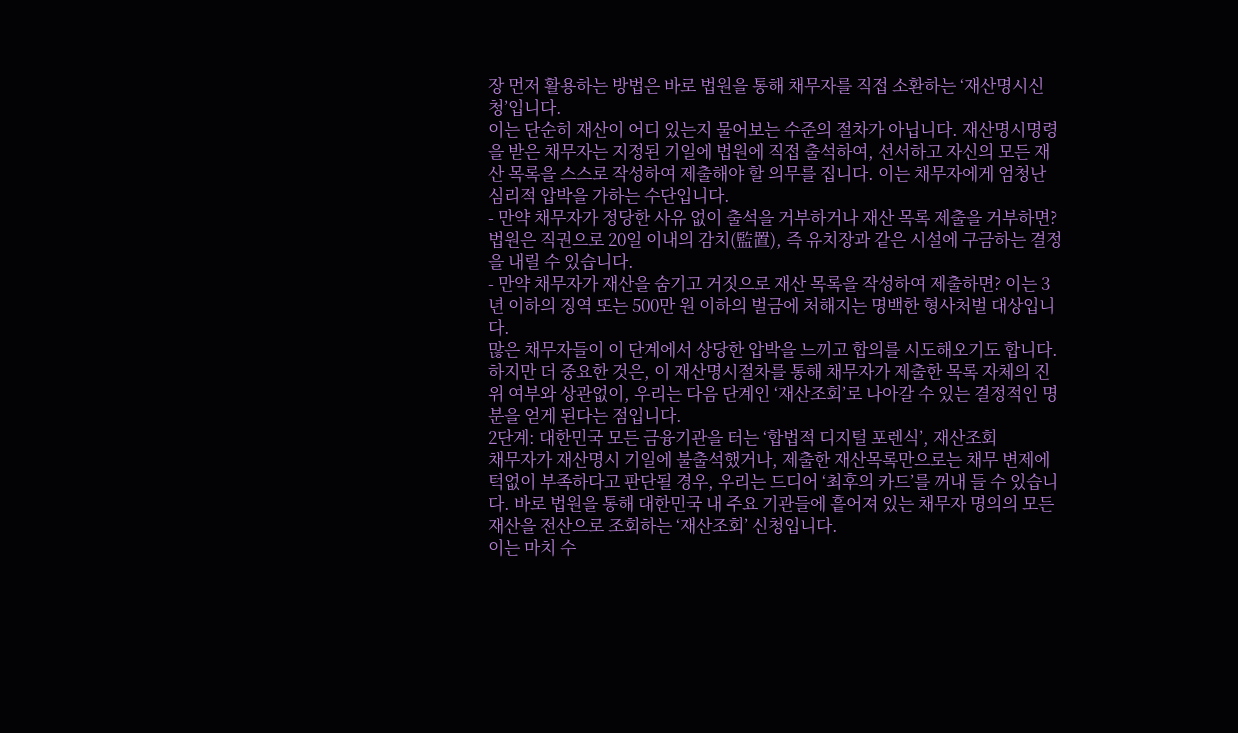장 먼저 활용하는 방법은 바로 법원을 통해 채무자를 직접 소환하는 ‘재산명시신청’입니다.
이는 단순히 재산이 어디 있는지 물어보는 수준의 절차가 아닙니다. 재산명시명령을 받은 채무자는 지정된 기일에 법원에 직접 출석하여, 선서하고 자신의 모든 재산 목록을 스스로 작성하여 제출해야 할 의무를 집니다. 이는 채무자에게 엄청난 심리적 압박을 가하는 수단입니다.
- 만약 채무자가 정당한 사유 없이 출석을 거부하거나 재산 목록 제출을 거부하면? 법원은 직권으로 20일 이내의 감치(監置), 즉 유치장과 같은 시설에 구금하는 결정을 내릴 수 있습니다.
- 만약 채무자가 재산을 숨기고 거짓으로 재산 목록을 작성하여 제출하면? 이는 3년 이하의 징역 또는 500만 원 이하의 벌금에 처해지는 명백한 형사처벌 대상입니다.
많은 채무자들이 이 단계에서 상당한 압박을 느끼고 합의를 시도해오기도 합니다. 하지만 더 중요한 것은, 이 재산명시절차를 통해 채무자가 제출한 목록 자체의 진위 여부와 상관없이, 우리는 다음 단계인 ‘재산조회’로 나아갈 수 있는 결정적인 명분을 얻게 된다는 점입니다.
2단계: 대한민국 모든 금융기관을 터는 ‘합법적 디지털 포렌식’, 재산조회
채무자가 재산명시 기일에 불출석했거나, 제출한 재산목록만으로는 채무 변제에 턱없이 부족하다고 판단될 경우, 우리는 드디어 ‘최후의 카드’를 꺼내 들 수 있습니다. 바로 법원을 통해 대한민국 내 주요 기관들에 흩어져 있는 채무자 명의의 모든 재산을 전산으로 조회하는 ‘재산조회’ 신청입니다.
이는 마치 수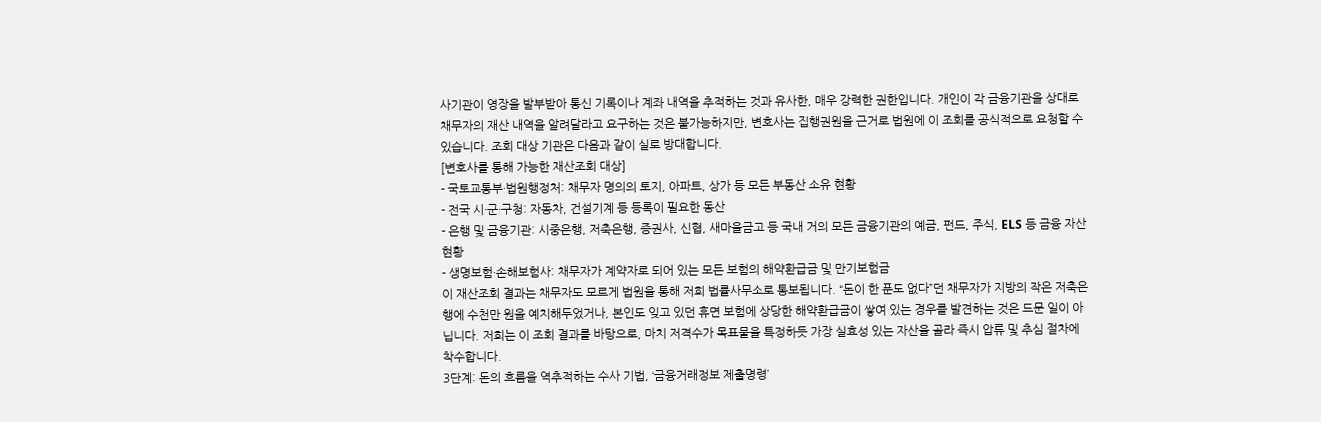사기관이 영장을 발부받아 통신 기록이나 계좌 내역을 추적하는 것과 유사한, 매우 강력한 권한입니다. 개인이 각 금융기관을 상대로 채무자의 재산 내역을 알려달라고 요구하는 것은 불가능하지만, 변호사는 집행권원을 근거로 법원에 이 조회를 공식적으로 요청할 수 있습니다. 조회 대상 기관은 다음과 같이 실로 방대합니다.
[변호사를 통해 가능한 재산조회 대상]
- 국토교통부·법원행정처: 채무자 명의의 토지, 아파트, 상가 등 모든 부동산 소유 현황
- 전국 시·군·구청: 자동차, 건설기계 등 등록이 필요한 동산
- 은행 및 금융기관: 시중은행, 저축은행, 증권사, 신협, 새마을금고 등 국내 거의 모든 금융기관의 예금, 펀드, 주식, ELS 등 금융 자산 현황
- 생명보험·손해보험사: 채무자가 계약자로 되어 있는 모든 보험의 해약환급금 및 만기보험금
이 재산조회 결과는 채무자도 모르게 법원을 통해 저희 법률사무소로 통보됩니다. “돈이 한 푼도 없다”던 채무자가 지방의 작은 저축은행에 수천만 원을 예치해두었거나, 본인도 잊고 있던 휴면 보험에 상당한 해약환급금이 쌓여 있는 경우를 발견하는 것은 드문 일이 아닙니다. 저희는 이 조회 결과를 바탕으로, 마치 저격수가 목표물을 특정하듯 가장 실효성 있는 자산을 골라 즉시 압류 및 추심 절차에 착수합니다.
3단계: 돈의 흐름을 역추적하는 수사 기법, ‘금융거래정보 제출명령’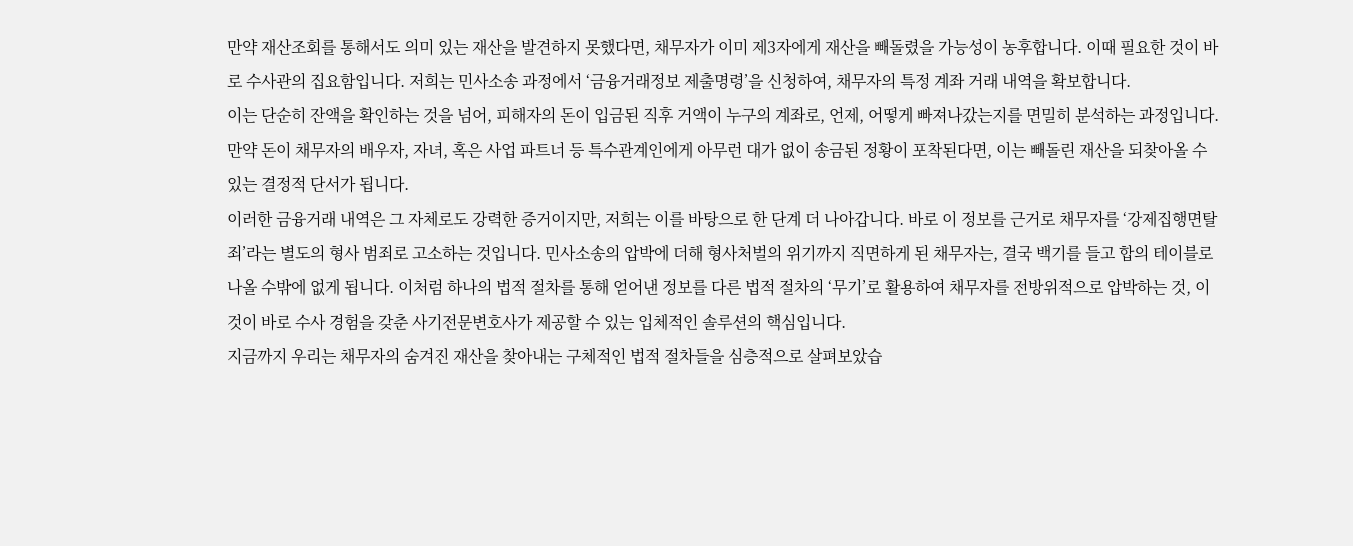만약 재산조회를 통해서도 의미 있는 재산을 발견하지 못했다면, 채무자가 이미 제3자에게 재산을 빼돌렸을 가능성이 농후합니다. 이때 필요한 것이 바로 수사관의 집요함입니다. 저희는 민사소송 과정에서 ‘금융거래정보 제출명령’을 신청하여, 채무자의 특정 계좌 거래 내역을 확보합니다.
이는 단순히 잔액을 확인하는 것을 넘어, 피해자의 돈이 입금된 직후 거액이 누구의 계좌로, 언제, 어떻게 빠져나갔는지를 면밀히 분석하는 과정입니다. 만약 돈이 채무자의 배우자, 자녀, 혹은 사업 파트너 등 특수관계인에게 아무런 대가 없이 송금된 정황이 포착된다면, 이는 빼돌린 재산을 되찾아올 수 있는 결정적 단서가 됩니다.
이러한 금융거래 내역은 그 자체로도 강력한 증거이지만, 저희는 이를 바탕으로 한 단계 더 나아갑니다. 바로 이 정보를 근거로 채무자를 ‘강제집행면탈죄’라는 별도의 형사 범죄로 고소하는 것입니다. 민사소송의 압박에 더해 형사처벌의 위기까지 직면하게 된 채무자는, 결국 백기를 들고 합의 테이블로 나올 수밖에 없게 됩니다. 이처럼 하나의 법적 절차를 통해 얻어낸 정보를 다른 법적 절차의 ‘무기’로 활용하여 채무자를 전방위적으로 압박하는 것, 이것이 바로 수사 경험을 갖춘 사기전문변호사가 제공할 수 있는 입체적인 솔루션의 핵심입니다.
지금까지 우리는 채무자의 숨겨진 재산을 찾아내는 구체적인 법적 절차들을 심층적으로 살펴보았습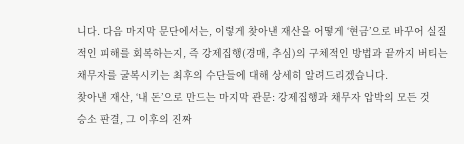니다. 다음 마지막 문단에서는, 이렇게 찾아낸 재산을 어떻게 ‘현금’으로 바꾸어 실질적인 피해를 회복하는지, 즉 강제집행(경매, 추심)의 구체적인 방법과 끝까지 버티는 채무자를 굴복시키는 최후의 수단들에 대해 상세히 알려드리겠습니다.
찾아낸 재산, ‘내 돈’으로 만드는 마지막 관문: 강제집행과 채무자 압박의 모든 것
승소 판결, 그 이후의 진짜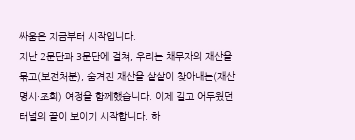싸움은 지금부터 시작입니다.
지난 2문단과 3문단에 걸쳐, 우리는 채무자의 재산을 묶고(보전처분), 숨겨진 재산을 샅샅이 찾아내는(재산명시·조회) 여정을 함께했습니다. 이제 길고 어두웠던 터널의 끝이 보이기 시작합니다. 하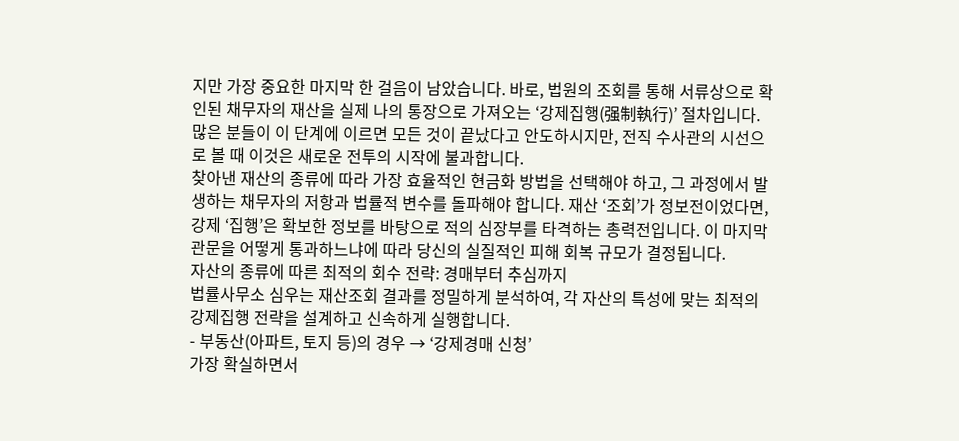지만 가장 중요한 마지막 한 걸음이 남았습니다. 바로, 법원의 조회를 통해 서류상으로 확인된 채무자의 재산을 실제 나의 통장으로 가져오는 ‘강제집행(强制執行)’ 절차입니다. 많은 분들이 이 단계에 이르면 모든 것이 끝났다고 안도하시지만, 전직 수사관의 시선으로 볼 때 이것은 새로운 전투의 시작에 불과합니다.
찾아낸 재산의 종류에 따라 가장 효율적인 현금화 방법을 선택해야 하고, 그 과정에서 발생하는 채무자의 저항과 법률적 변수를 돌파해야 합니다. 재산 ‘조회’가 정보전이었다면, 강제 ‘집행’은 확보한 정보를 바탕으로 적의 심장부를 타격하는 총력전입니다. 이 마지막 관문을 어떻게 통과하느냐에 따라 당신의 실질적인 피해 회복 규모가 결정됩니다.
자산의 종류에 따른 최적의 회수 전략: 경매부터 추심까지
법률사무소 심우는 재산조회 결과를 정밀하게 분석하여, 각 자산의 특성에 맞는 최적의 강제집행 전략을 설계하고 신속하게 실행합니다.
- 부동산(아파트, 토지 등)의 경우 → ‘강제경매 신청’
가장 확실하면서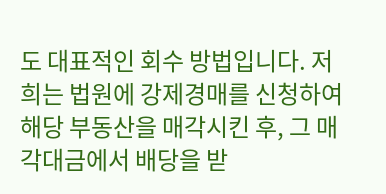도 대표적인 회수 방법입니다. 저희는 법원에 강제경매를 신청하여 해당 부동산을 매각시킨 후, 그 매각대금에서 배당을 받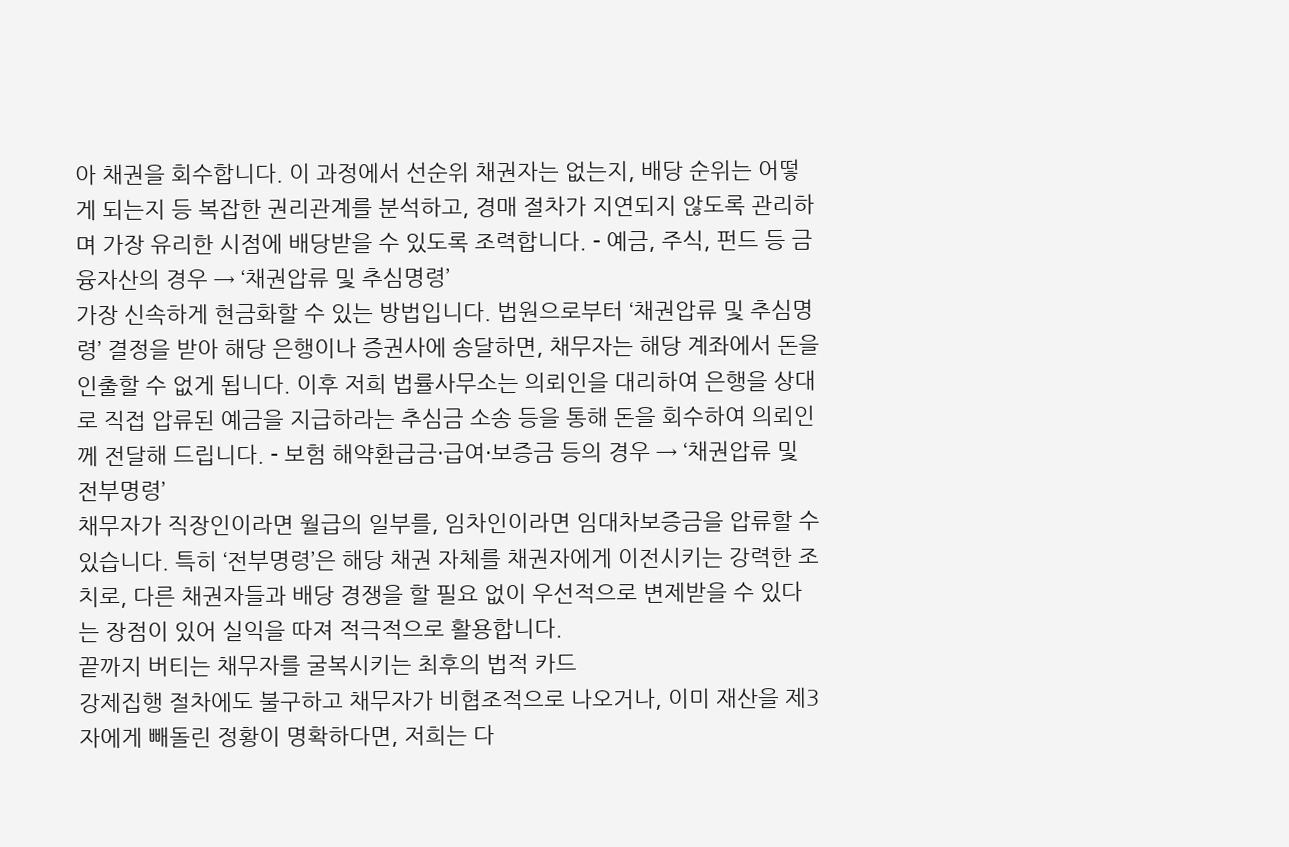아 채권을 회수합니다. 이 과정에서 선순위 채권자는 없는지, 배당 순위는 어떻게 되는지 등 복잡한 권리관계를 분석하고, 경매 절차가 지연되지 않도록 관리하며 가장 유리한 시점에 배당받을 수 있도록 조력합니다. - 예금, 주식, 펀드 등 금융자산의 경우 → ‘채권압류 및 추심명령’
가장 신속하게 현금화할 수 있는 방법입니다. 법원으로부터 ‘채권압류 및 추심명령’ 결정을 받아 해당 은행이나 증권사에 송달하면, 채무자는 해당 계좌에서 돈을 인출할 수 없게 됩니다. 이후 저희 법률사무소는 의뢰인을 대리하여 은행을 상대로 직접 압류된 예금을 지급하라는 추심금 소송 등을 통해 돈을 회수하여 의뢰인께 전달해 드립니다. - 보험 해약환급금·급여·보증금 등의 경우 → ‘채권압류 및 전부명령’
채무자가 직장인이라면 월급의 일부를, 임차인이라면 임대차보증금을 압류할 수 있습니다. 특히 ‘전부명령’은 해당 채권 자체를 채권자에게 이전시키는 강력한 조치로, 다른 채권자들과 배당 경쟁을 할 필요 없이 우선적으로 변제받을 수 있다는 장점이 있어 실익을 따져 적극적으로 활용합니다.
끝까지 버티는 채무자를 굴복시키는 최후의 법적 카드
강제집행 절차에도 불구하고 채무자가 비협조적으로 나오거나, 이미 재산을 제3자에게 빼돌린 정황이 명확하다면, 저희는 다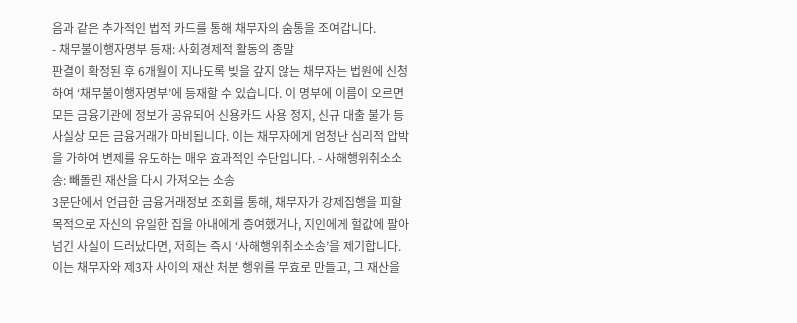음과 같은 추가적인 법적 카드를 통해 채무자의 숨통을 조여갑니다.
- 채무불이행자명부 등재: 사회경제적 활동의 종말
판결이 확정된 후 6개월이 지나도록 빚을 갚지 않는 채무자는 법원에 신청하여 ‘채무불이행자명부’에 등재할 수 있습니다. 이 명부에 이름이 오르면 모든 금융기관에 정보가 공유되어 신용카드 사용 정지, 신규 대출 불가 등 사실상 모든 금융거래가 마비됩니다. 이는 채무자에게 엄청난 심리적 압박을 가하여 변제를 유도하는 매우 효과적인 수단입니다. - 사해행위취소소송: 빼돌린 재산을 다시 가져오는 소송
3문단에서 언급한 금융거래정보 조회를 통해, 채무자가 강제집행을 피할 목적으로 자신의 유일한 집을 아내에게 증여했거나, 지인에게 헐값에 팔아넘긴 사실이 드러났다면, 저희는 즉시 ‘사해행위취소소송’을 제기합니다. 이는 채무자와 제3자 사이의 재산 처분 행위를 무효로 만들고, 그 재산을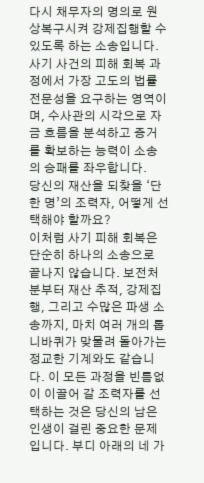다시 채무자의 명의로 원상복구시켜 강제집행할 수 있도록 하는 소송입니다. 사기 사건의 피해 회복 과정에서 가장 고도의 법률 전문성을 요구하는 영역이며, 수사관의 시각으로 자금 흐름을 분석하고 증거를 확보하는 능력이 소송의 승패를 좌우합니다.
당신의 재산을 되찾을 ‘단 한 명’의 조력자, 어떻게 선택해야 할까요?
이처럼 사기 피해 회복은 단순히 하나의 소송으로 끝나지 않습니다. 보전처분부터 재산 추적, 강제집행, 그리고 수많은 파생 소송까지, 마치 여러 개의 톱니바퀴가 맞물려 돌아가는 정교한 기계와도 같습니다. 이 모든 과정을 빈틈없이 이끌어 갈 조력자를 선택하는 것은 당신의 남은 인생이 걸린 중요한 문제입니다. 부디 아래의 네 가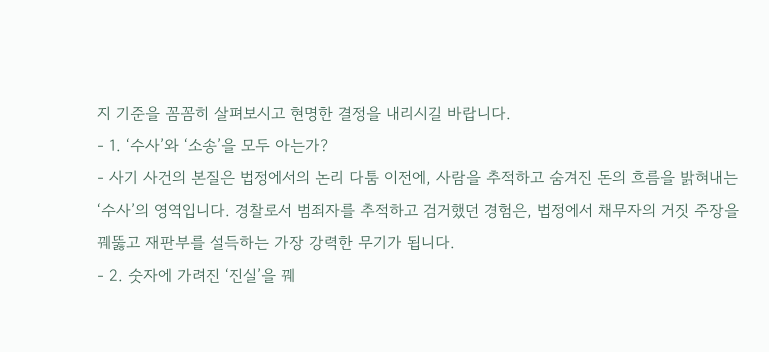지 기준을 꼼꼼히 살펴보시고 현명한 결정을 내리시길 바랍니다.
- 1. ‘수사’와 ‘소송’을 모두 아는가?
- 사기 사건의 본질은 법정에서의 논리 다툼 이전에, 사람을 추적하고 숨겨진 돈의 흐름을 밝혀내는 ‘수사’의 영역입니다. 경찰로서 범죄자를 추적하고 검거했던 경험은, 법정에서 채무자의 거짓 주장을 꿰뚫고 재판부를 설득하는 가장 강력한 무기가 됩니다.
- 2. 숫자에 가려진 ‘진실’을 꿰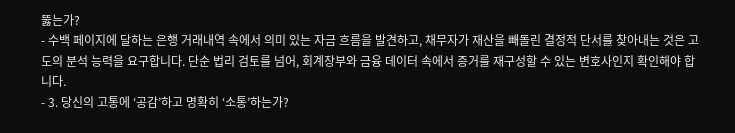뚫는가?
- 수백 페이지에 달하는 은행 거래내역 속에서 의미 있는 자금 흐름을 발견하고, 채무자가 재산을 빼돌린 결정적 단서를 찾아내는 것은 고도의 분석 능력을 요구합니다. 단순 법리 검토를 넘어, 회계장부와 금융 데이터 속에서 증거를 재구성할 수 있는 변호사인지 확인해야 합니다.
- 3. 당신의 고통에 ‘공감’하고 명확히 ‘소통’하는가?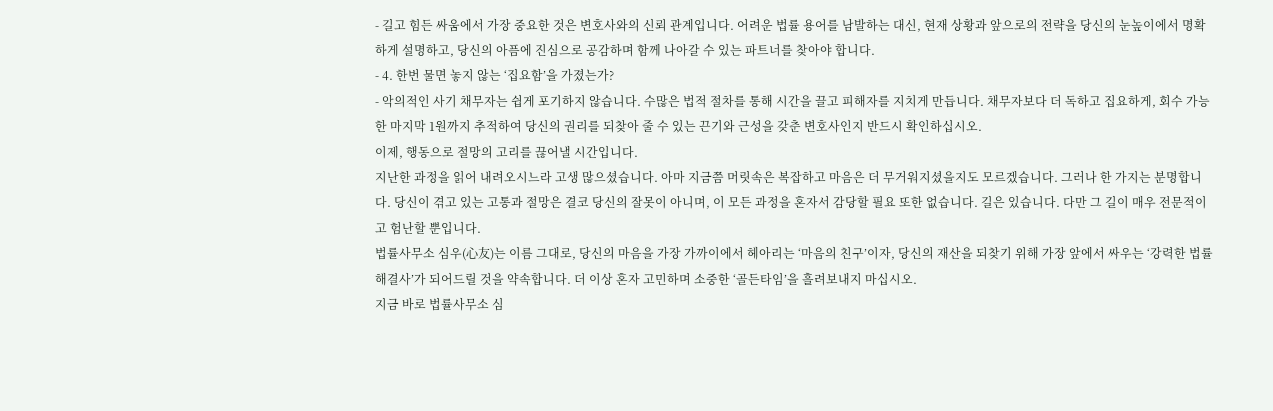- 길고 힘든 싸움에서 가장 중요한 것은 변호사와의 신뢰 관계입니다. 어려운 법률 용어를 남발하는 대신, 현재 상황과 앞으로의 전략을 당신의 눈높이에서 명확하게 설명하고, 당신의 아픔에 진심으로 공감하며 함께 나아갈 수 있는 파트너를 찾아야 합니다.
- 4. 한번 물면 놓지 않는 ‘집요함’을 가졌는가?
- 악의적인 사기 채무자는 쉽게 포기하지 않습니다. 수많은 법적 절차를 통해 시간을 끌고 피해자를 지치게 만듭니다. 채무자보다 더 독하고 집요하게, 회수 가능한 마지막 1원까지 추적하여 당신의 권리를 되찾아 줄 수 있는 끈기와 근성을 갖춘 변호사인지 반드시 확인하십시오.
이제, 행동으로 절망의 고리를 끊어낼 시간입니다.
지난한 과정을 읽어 내려오시느라 고생 많으셨습니다. 아마 지금쯤 머릿속은 복잡하고 마음은 더 무거워지셨을지도 모르겠습니다. 그러나 한 가지는 분명합니다. 당신이 겪고 있는 고통과 절망은 결코 당신의 잘못이 아니며, 이 모든 과정을 혼자서 감당할 필요 또한 없습니다. 길은 있습니다. 다만 그 길이 매우 전문적이고 험난할 뿐입니다.
법률사무소 심우(心友)는 이름 그대로, 당신의 마음을 가장 가까이에서 헤아리는 ‘마음의 친구’이자, 당신의 재산을 되찾기 위해 가장 앞에서 싸우는 ‘강력한 법률 해결사’가 되어드릴 것을 약속합니다. 더 이상 혼자 고민하며 소중한 ‘골든타임’을 흘려보내지 마십시오.
지금 바로 법률사무소 심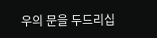우의 문을 두드리십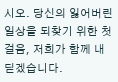시오. 당신의 잃어버린 일상을 되찾기 위한 첫걸음, 저희가 함께 내딛겠습니다.